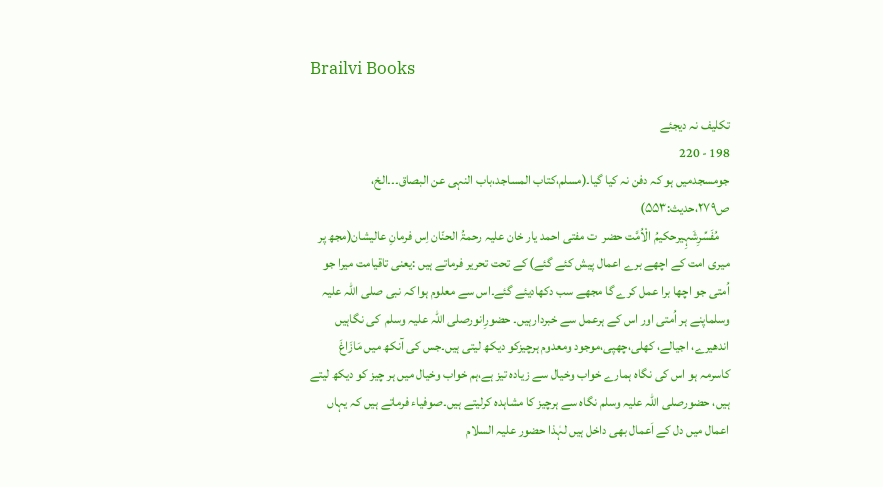Brailvi Books

تکلیف نہ دیجئے
198 - 220
جومسجدمیں ہو کہ دفن نہ کیا گیا۔(مسلم،کتاب المساجد،باب النہی عن البصاق۔۔۔الخ، ص۲۷۹،حدیث:۵۵۳)
    مُفَسِّرِشَہِیرحکیمُ الْاُمَّت حضر  ت مفتی احمد یار خان علیہ رحمۃُ الحنّان اِس فرمانِ عالیشان(مجھ پر میری امت کے اچھے برے اعمال پیش کئے گئے) کے تحت تحریر فرماتے ہیں :یعنی تاقیامت میرا جو اُمتی جو اچھا برا عمل کرے گا مجھے سب دکھادیئے گئے۔اس سے معلوم ہوا کہ نبی صلی اللّٰہ علیہ وسلماپنے ہر اُمتی اور اس کے ہرعمل سے خبردارہیں۔ حضورِانورصلی اللّٰہ علیہ وسلم  کی نگاہیں اندھیرے، اجیالے، کھلی،چھپی،موجود ومعدوم ہرچیزکو دیکھ لیتی ہیں۔جس کی آنکھ میں مَازَاغَ  کاسرمہ ہو اس کی نگاہ ہمارے خواب وخیال سے زیادہ تیز ہے،ہم خواب وخیال میں ہر چیز کو دیکھ لیتے ہیں، حضورصلی اللہ علیہ وسلم نگاہ سے ہرچیز کا مشاہدہ کرلیتے ہیں۔صوفیاء فرماتے ہیں کہ یہاں اعمال میں دل کے اَعمال بھی داخل ہیں لہٰذا حضور علیہ السلام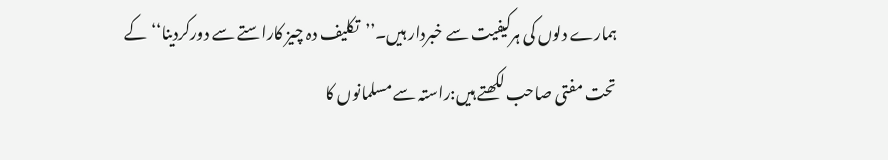ہمارے دلوں کی ہرکیفیت سے خبردار ہیں۔’’تکلیف دہ چیز کاراستے سے دورکردینا‘‘کے تحت مفتی صاحب لکھتے ہیں:راستہ سے مسلمانوں کا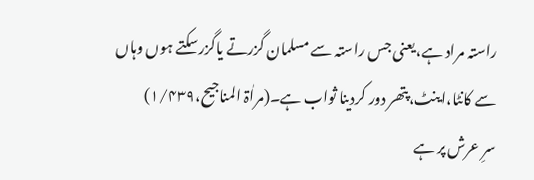راستہ مراد ہے،یعنی جس راستہ سے مسلمان گزرتے یاگزرسکتے ہوں وہاں سے کانٹا،اینٹ،پتھر دور کردینا ثواب ہے۔(مراٰۃ المناجیح،۱/۴۳۹)
سرِ عرش پر ہے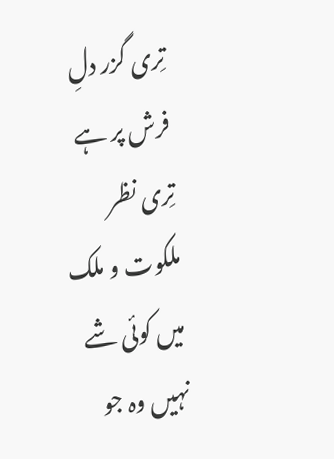تِری گزر دلِ فرش پر ہے تِری نظر
ملکوت و ملک میں کوئی شے نہیں وہ جو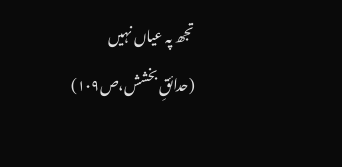تجھ پہ عیاں نہیں
(حدائقِ بخشش،ص۱۰۹)